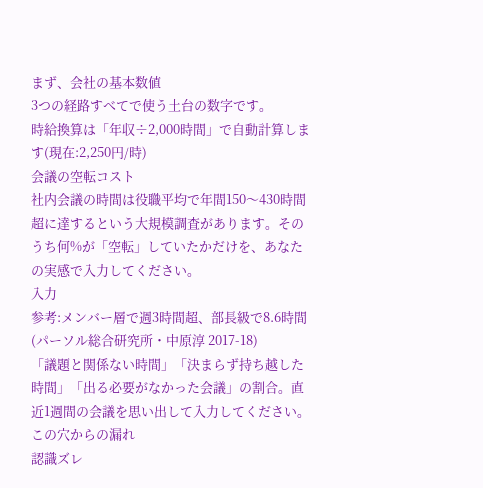まず、会社の基本数値
3つの経路すべてで使う土台の数字です。
時給換算は「年収÷2,000時間」で自動計算します(現在:2,250円/時)
会議の空転コスト
社内会議の時間は役職平均で年間150〜430時間超に達するという大規模調査があります。そのうち何%が「空転」していたかだけを、あなたの実感で入力してください。
入力
参考:メンバー層で週3時間超、部長級で8.6時間(パーソル総合研究所・中原淳 2017-18)
「議題と関係ない時間」「決まらず持ち越した時間」「出る必要がなかった会議」の割合。直近1週間の会議を思い出して入力してください。
この穴からの漏れ
認識ズレ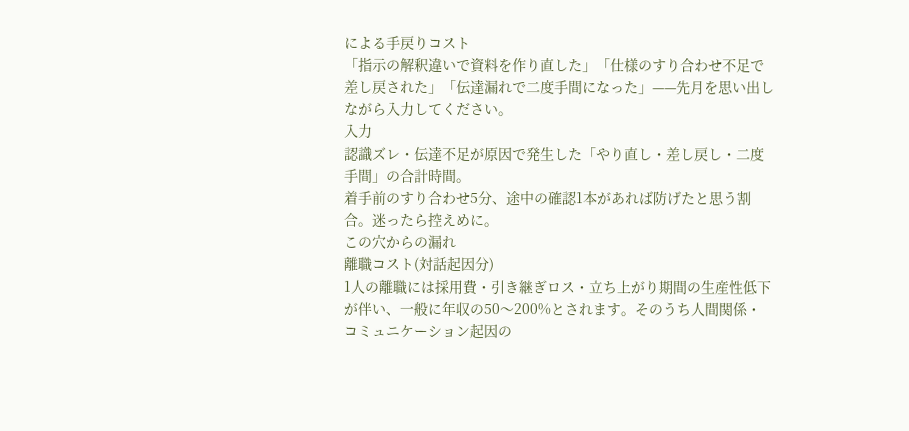による手戻りコスト
「指示の解釈違いで資料を作り直した」「仕様のすり合わせ不足で差し戻された」「伝達漏れで二度手間になった」——先月を思い出しながら入力してください。
入力
認識ズレ・伝達不足が原因で発生した「やり直し・差し戻し・二度手間」の合計時間。
着手前のすり合わせ5分、途中の確認1本があれば防げたと思う割合。迷ったら控えめに。
この穴からの漏れ
離職コスト(対話起因分)
1人の離職には採用費・引き継ぎロス・立ち上がり期間の生産性低下が伴い、一般に年収の50〜200%とされます。そのうち人間関係・コミュニケーション起因の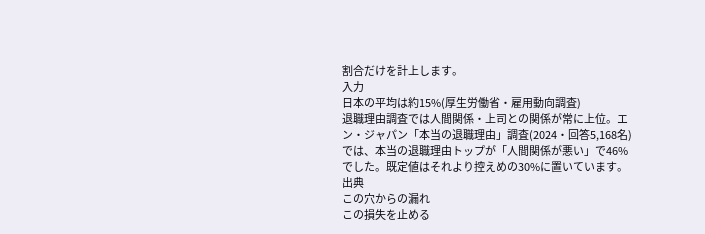割合だけを計上します。
入力
日本の平均は約15%(厚生労働省・雇用動向調査)
退職理由調査では人間関係・上司との関係が常に上位。エン・ジャパン「本当の退職理由」調査(2024・回答5,168名)では、本当の退職理由トップが「人間関係が悪い」で46%でした。既定値はそれより控えめの30%に置いています。出典
この穴からの漏れ
この損失を止める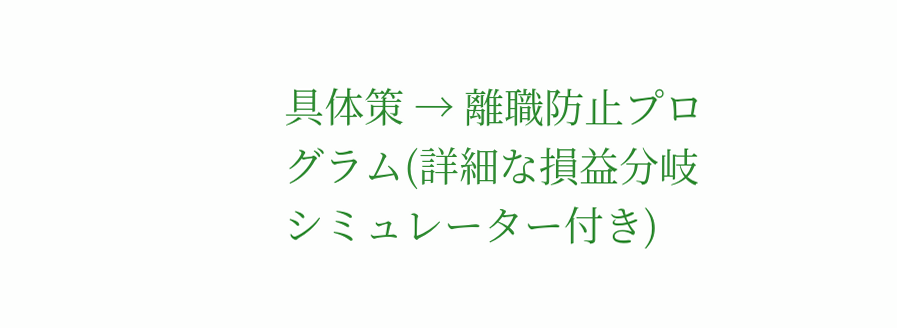具体策 → 離職防止プログラム(詳細な損益分岐シミュレーター付き)